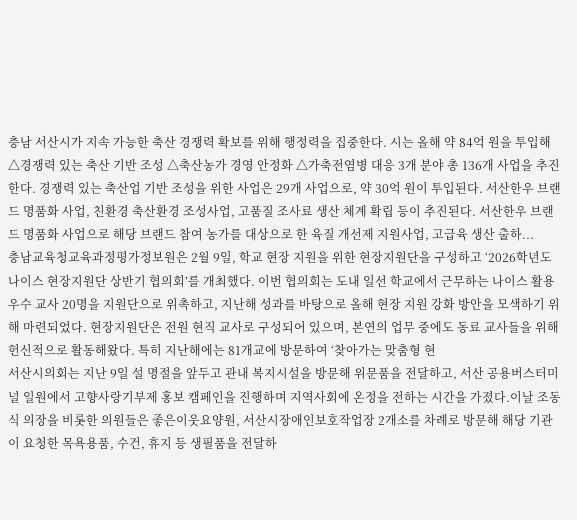충남 서산시가 지속 가능한 축산 경쟁력 확보를 위해 행정력을 집중한다. 시는 올해 약 84억 원을 투입해 △경쟁력 있는 축산 기반 조성 △축산농가 경영 안정화 △가축전염병 대응 3개 분야 총 136개 사업을 추진한다. 경쟁력 있는 축산업 기반 조성을 위한 사업은 29개 사업으로, 약 30억 원이 투입된다. 서산한우 브랜드 명품화 사업, 친환경 축산환경 조성사업, 고품질 조사료 생산 체계 확립 등이 추진된다. 서산한우 브랜드 명품화 사업으로 해당 브랜드 참여 농가를 대상으로 한 육질 개선제 지원사업, 고급육 생산 출하...
충남교육청교육과정평가정보원은 2월 9일, 학교 현장 지원을 위한 현장지원단을 구성하고 ‘2026학년도 나이스 현장지원단 상반기 협의회’를 개최했다. 이번 협의회는 도내 일선 학교에서 근무하는 나이스 활용 우수 교사 20명을 지원단으로 위촉하고, 지난해 성과를 바탕으로 올해 현장 지원 강화 방안을 모색하기 위해 마련되었다. 현장지원단은 전원 현직 교사로 구성되어 있으며, 본연의 업무 중에도 동료 교사들을 위해 헌신적으로 활동해왔다. 특히 지난해에는 81개교에 방문하여 ‘찾아가는 맞춤형 현
서산시의회는 지난 9일 설 명절을 앞두고 관내 복지시설을 방문해 위문품을 전달하고, 서산 공용버스터미널 일원에서 고향사랑기부제 홍보 캠페인을 진행하며 지역사회에 온정을 전하는 시간을 가졌다.이날 조동식 의장을 비롯한 의원들은 좋은이웃요양원, 서산시장애인보호작업장 2개소를 차례로 방문해 해당 기관이 요청한 목욕용품, 수건, 휴지 등 생필품을 전달하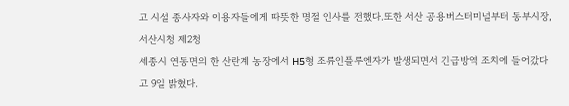고 시설 종사자와 이용자들에게 따뜻한 명절 인사를 전했다.또한 서산 공용버스터미널부터 동부시장, 서산시청 제2청
세종시 연동면의 한 산란계 농장에서 H5형 조류인플루엔자가 발생되면서 긴급방역 조치에 들어갔다고 9일 밝혔다.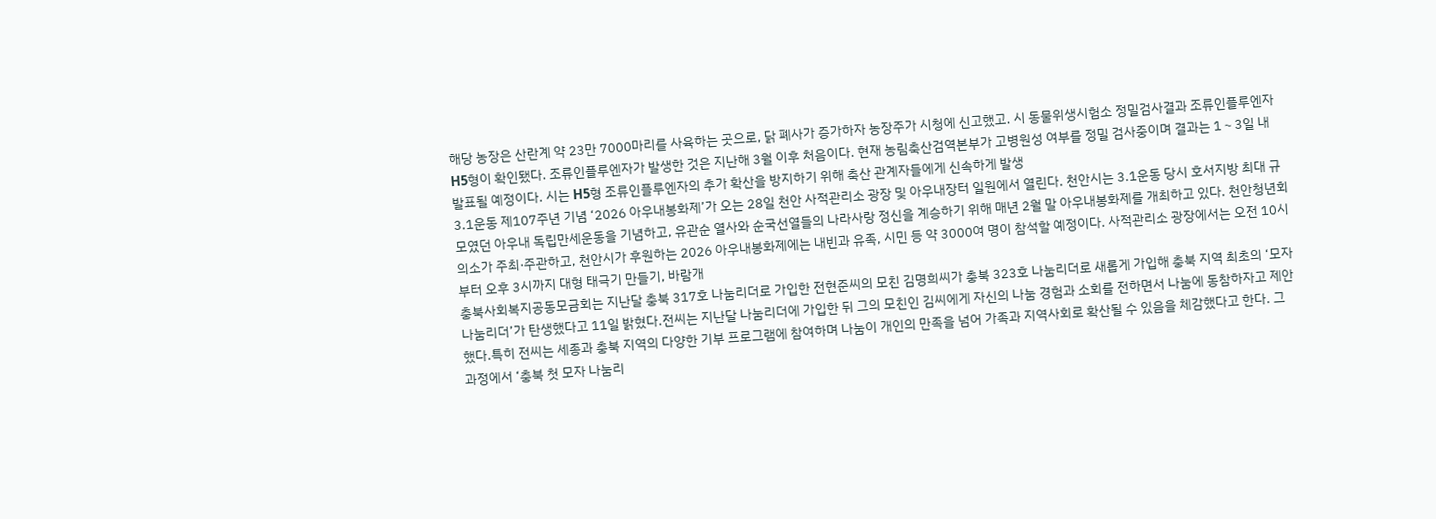해당 농장은 산란계 약 23만 7000마리를 사육하는 곳으로, 닭 폐사가 증가하자 농장주가 시청에 신고했고. 시 동물위생시험소 정밀검사결과 조류인플루엔자 H5형이 확인됐다. 조류인플루엔자가 발생한 것은 지난해 3월 이후 처음이다. 현재 농림축산검역본부가 고병원성 여부를 정밀 검사중이며 결과는 1∼3일 내 발표될 예정이다. 시는 H5형 조류인플루엔자의 추가 확산을 방지하기 위해 축산 관계자들에게 신속하게 발생
3.1운동 제107주년 기념 ‘2026 아우내봉화제’가 오는 28일 천안 사적관리소 광장 및 아우내장터 일원에서 열린다. 천안시는 3.1운동 당시 호서지방 최대 규모였던 아우내 독립만세운동을 기념하고, 유관순 열사와 순국선열들의 나라사랑 정신을 계승하기 위해 매년 2월 말 아우내봉화제를 개최하고 있다. 천안청년회의소가 주최·주관하고, 천안시가 후원하는 2026 아우내봉화제에는 내빈과 유족, 시민 등 약 3000여 명이 참석할 예정이다. 사적관리소 광장에서는 오전 10시부터 오후 3시까지 대형 태극기 만들기, 바람개
충북사회복지공동모금회는 지난달 충북 317호 나눔리더로 가입한 전현준씨의 모친 김명희씨가 충북 323호 나눔리더로 새롭게 가입해 충북 지역 최초의 ‘모자 나눔리더’가 탄생했다고 11일 밝혔다.전씨는 지난달 나눔리더에 가입한 뒤 그의 모친인 김씨에게 자신의 나눔 경험과 소회를 전하면서 나눔에 동참하자고 제안했다.특히 전씨는 세종과 충북 지역의 다양한 기부 프로그램에 참여하며 나눔이 개인의 만족을 넘어 가족과 지역사회로 확산될 수 있음을 체감했다고 한다. 그 과정에서 ‘충북 첫 모자 나눔리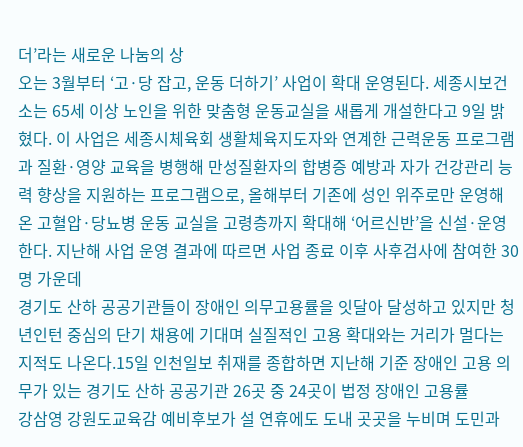더’라는 새로운 나눔의 상
오는 3월부터 ‘고·당 잡고, 운동 더하기’ 사업이 확대 운영된다. 세종시보건소는 65세 이상 노인을 위한 맞춤형 운동교실을 새롭게 개설한다고 9일 밝혔다. 이 사업은 세종시체육회 생활체육지도자와 연계한 근력운동 프로그램과 질환·영양 교육을 병행해 만성질환자의 합병증 예방과 자가 건강관리 능력 향상을 지원하는 프로그램으로, 올해부터 기존에 성인 위주로만 운영해 온 고혈압·당뇨병 운동 교실을 고령층까지 확대해 ‘어르신반’을 신설·운영한다. 지난해 사업 운영 결과에 따르면 사업 종료 이후 사후검사에 참여한 30명 가운데
경기도 산하 공공기관들이 장애인 의무고용률을 잇달아 달성하고 있지만 청년인턴 중심의 단기 채용에 기대며 실질적인 고용 확대와는 거리가 멀다는 지적도 나온다.15일 인천일보 취재를 종합하면 지난해 기준 장애인 고용 의무가 있는 경기도 산하 공공기관 26곳 중 24곳이 법정 장애인 고용률
강삼영 강원도교육감 예비후보가 설 연휴에도 도내 곳곳을 누비며 도민과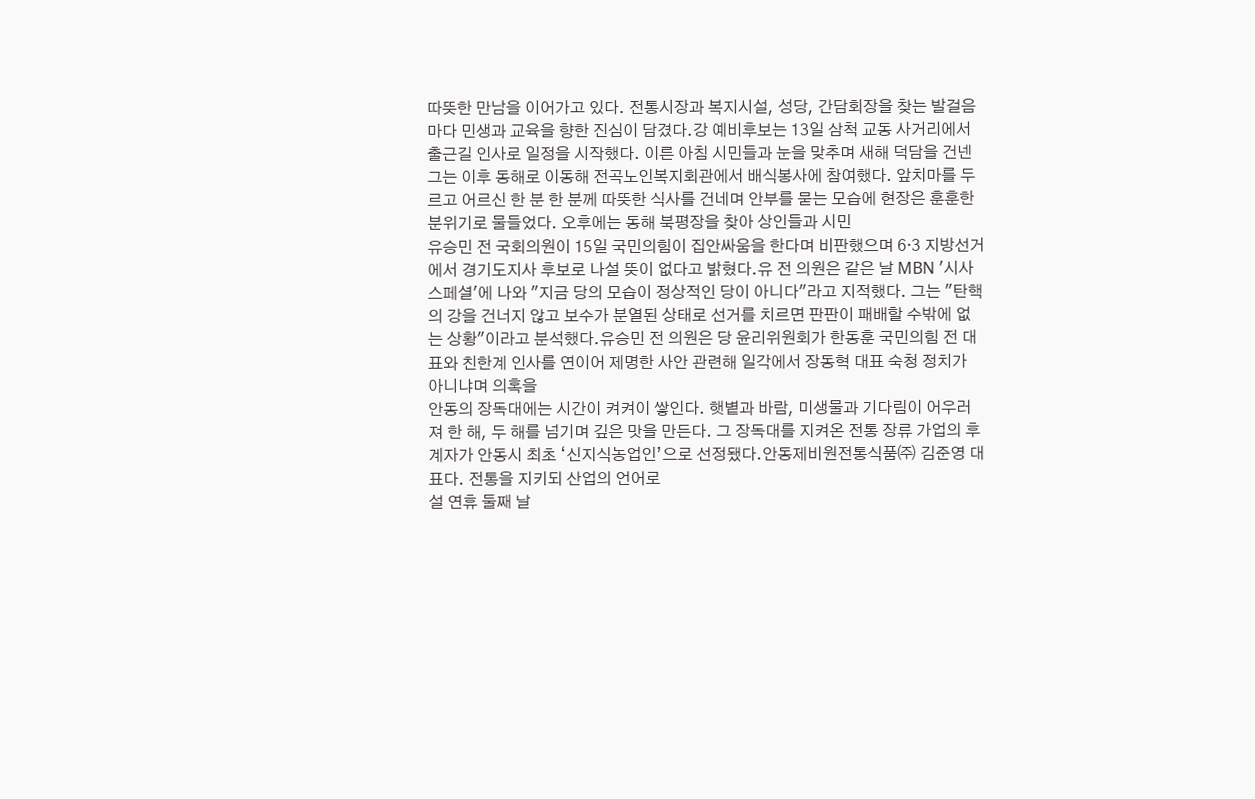따뜻한 만남을 이어가고 있다. 전통시장과 복지시설, 성당, 간담회장을 찾는 발걸음마다 민생과 교육을 향한 진심이 담겼다.강 예비후보는 13일 삼척 교동 사거리에서 출근길 인사로 일정을 시작했다. 이른 아침 시민들과 눈을 맞추며 새해 덕담을 건넨 그는 이후 동해로 이동해 전곡노인복지회관에서 배식봉사에 참여했다. 앞치마를 두르고 어르신 한 분 한 분께 따뜻한 식사를 건네며 안부를 묻는 모습에 현장은 훈훈한 분위기로 물들었다. 오후에는 동해 북평장을 찾아 상인들과 시민
유승민 전 국회의원이 15일 국민의힘이 집안싸움을 한다며 비판했으며 6·3 지방선거에서 경기도지사 후보로 나설 뜻이 없다고 밝혔다.유 전 의원은 같은 날 MBN '시사 스페셜'에 나와 "지금 당의 모습이 정상적인 당이 아니다"라고 지적했다. 그는 "탄핵의 강을 건너지 않고 보수가 분열된 상태로 선거를 치르면 판판이 패배할 수밖에 없는 상황"이라고 분석했다.유승민 전 의원은 당 윤리위원회가 한동훈 국민의힘 전 대표와 친한계 인사를 연이어 제명한 사안 관련해 일각에서 장동혁 대표 숙청 정치가 아니냐며 의혹을
안동의 장독대에는 시간이 켜켜이 쌓인다. 햇볕과 바람, 미생물과 기다림이 어우러져 한 해, 두 해를 넘기며 깊은 맛을 만든다. 그 장독대를 지켜온 전통 장류 가업의 후계자가 안동시 최초 ‘신지식농업인’으로 선정됐다.안동제비원전통식품㈜ 김준영 대표다. 전통을 지키되 산업의 언어로
설 연휴 둘째 날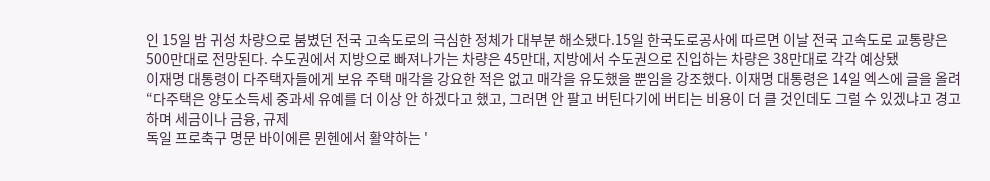인 15일 밤 귀성 차량으로 붐볐던 전국 고속도로의 극심한 정체가 대부분 해소됐다.15일 한국도로공사에 따르면 이날 전국 고속도로 교통량은 500만대로 전망된다. 수도권에서 지방으로 빠져나가는 차량은 45만대, 지방에서 수도권으로 진입하는 차량은 38만대로 각각 예상됐
이재명 대통령이 다주택자들에게 보유 주택 매각을 강요한 적은 없고 매각을 유도했을 뿐임을 강조했다. 이재명 대통령은 14일 엑스에 글을 올려 “다주택은 양도소득세 중과세 유예를 더 이상 안 하겠다고 했고, 그러면 안 팔고 버틴다기에 버티는 비용이 더 클 것인데도 그럴 수 있겠냐고 경고하며 세금이나 금융, 규제
독일 프로축구 명문 바이에른 뮌헨에서 활약하는 '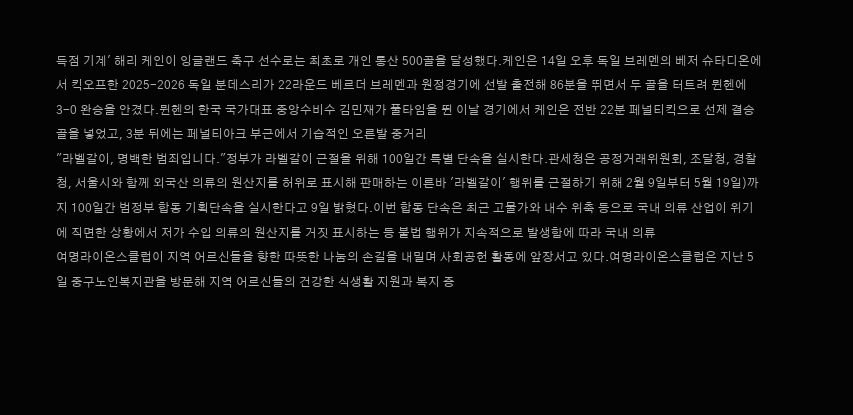득점 기계' 해리 케인이 잉글랜드 축구 선수로는 최초로 개인 통산 500골을 달성했다.케인은 14일 오후 독일 브레멘의 베저 슈타디온에서 킥오프한 2025-2026 독일 분데스리가 22라운드 베르더 브레멘과 원정경기에 선발 출전해 86분을 뛰면서 두 골을 터트려 뮌헨에 3-0 완승을 안겼다.뮌헨의 한국 국가대표 중앙수비수 김민재가 풀타임을 뛴 이날 경기에서 케인은 전반 22분 페널티킥으로 선제 결승 골을 넣었고, 3분 뒤에는 페널티아크 부근에서 기습적인 오른발 중거리
"라벨갈이, 명백한 범죄입니다."정부가 라벨갈이 근절을 위해 100일간 특별 단속을 실시한다.관세청은 공정거래위원회, 조달청, 경찰청, 서울시와 함께 외국산 의류의 원산지를 허위로 표시해 판매하는 이른바 '라벨갈이' 행위를 근절하기 위해 2월 9일부터 5월 19일)까지 100일간 범정부 합동 기획단속을 실시한다고 9일 밝혔다.이번 합동 단속은 최근 고물가와 내수 위축 등으로 국내 의류 산업이 위기에 직면한 상황에서 저가 수입 의류의 원산지를 거짓 표시하는 등 불법 행위가 지속적으로 발생함에 따라 국내 의류
여명라이온스클럽이 지역 어르신들을 향한 따뜻한 나눔의 손길을 내밀며 사회공헌 활동에 앞장서고 있다.여명라이온스클럽은 지난 5일 중구노인복지관을 방문해 지역 어르신들의 건강한 식생활 지원과 복지 증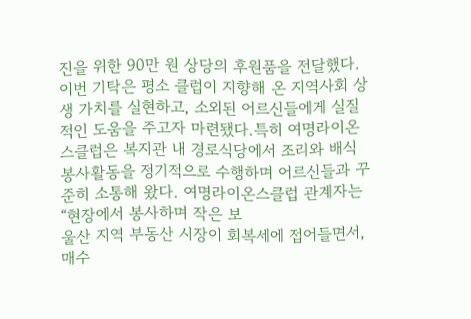진을 위한 90만 원 상당의 후원품을 전달했다. 이번 기탁은 평소 클럽이 지향해 온 지역사회 상생 가치를 실현하고, 소외된 어르신들에게 실질적인 도움을 주고자 마련됐다.특히 여명라이온스클럽은 복지관 내 경로식당에서 조리와 배식 봉사활동을 정기적으로 수행하며 어르신들과 꾸준히 소통해 왔다. 여명라이온스클럽 관계자는 “현장에서 봉사하며 작은 보
울산 지역 부동산 시장이 회복세에 접어들면서, 매수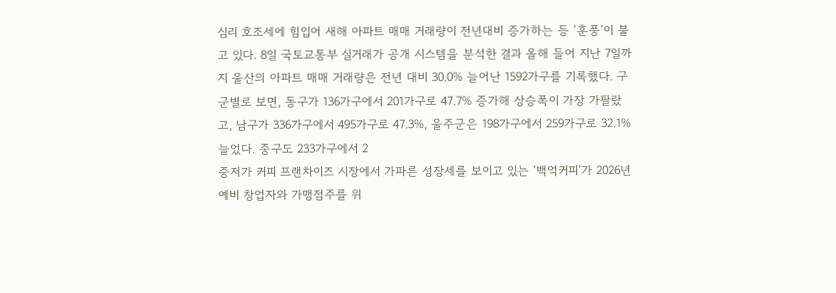심리 호조세에 힘입어 새해 아파트 매매 거래량이 전년대비 증가하는 등 ‘훈풍’이 불고 있다. 8일 국토교통부 실거래가 공개 시스템을 분석한 결과 올해 들어 지난 7일까지 울산의 아파트 매매 거래량은 전년 대비 30.0% 늘어난 1592가구를 기록했다. 구군별로 보면, 동구가 136가구에서 201가구로 47.7% 증가해 상승폭이 가장 가팔랐고, 남구가 336가구에서 495가구로 47.3%, 울주군은 198가구에서 259가구로 32.1% 늘었다. 중구도 233가구에서 2
중저가 커피 프랜차이즈 시장에서 가파른 성장세를 보이고 있는 ‘백억커피’가 2026년 예비 창업자와 가맹점주를 위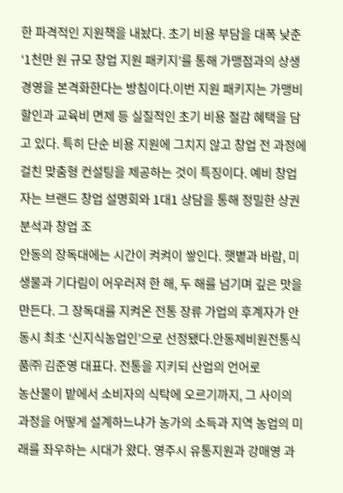한 파격적인 지원책을 내놨다. 초기 비용 부담을 대폭 낮춘 ‘1천만 원 규모 창업 지원 패키지’를 통해 가맹점과의 상생 경영을 본격화한다는 방침이다.이번 지원 패키지는 가맹비 할인과 교육비 면제 등 실질적인 초기 비용 절감 혜택을 담고 있다. 특히 단순 비용 지원에 그치지 않고 창업 전 과정에 걸친 맞춤형 컨설팅을 제공하는 것이 특징이다. 예비 창업자는 브랜드 창업 설명회와 1대1 상담을 통해 정밀한 상권 분석과 창업 조
안동의 장독대에는 시간이 켜켜이 쌓인다. 햇볕과 바람, 미생물과 기다림이 어우러져 한 해, 두 해를 넘기며 깊은 맛을 만든다. 그 장독대를 지켜온 전통 장류 가업의 후계자가 안동시 최초 ‘신지식농업인’으로 선정됐다.안동제비원전통식품㈜ 김준영 대표다. 전통을 지키되 산업의 언어로
농산물이 밭에서 소비자의 식탁에 오르기까지, 그 사이의 과정을 어떻게 설계하느냐가 농가의 소득과 지역 농업의 미래를 좌우하는 시대가 왔다. 영주시 유통지원과 강매영 과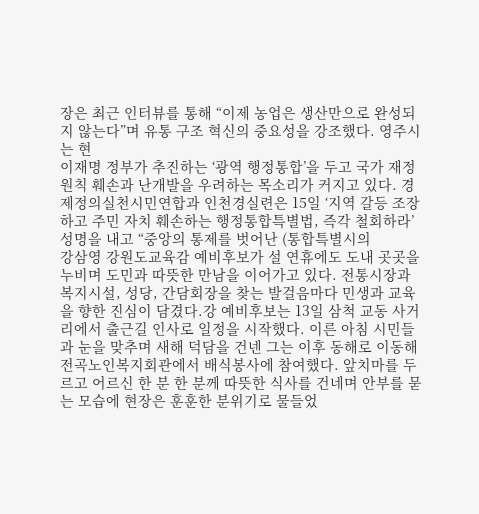장은 최근 인터뷰를 통해 “이제 농업은 생산만으로 완성되지 않는다”며 유통 구조 혁신의 중요성을 강조했다. 영주시는 현
이재명 정부가 추진하는 ‘광역 행정통합’을 두고 국가 재정 원칙 훼손과 난개발을 우려하는 목소리가 커지고 있다. 경제정의실천시민연합과 인천경실련은 15일 ‘지역 갈등 조장하고 주민 자치 훼손하는 행정통합특별법, 즉각 철회하라’ 성명을 내고 “중앙의 통제를 벗어난 (통합특별시의
강삼영 강원도교육감 예비후보가 설 연휴에도 도내 곳곳을 누비며 도민과 따뜻한 만남을 이어가고 있다. 전통시장과 복지시설, 성당, 간담회장을 찾는 발걸음마다 민생과 교육을 향한 진심이 담겼다.강 예비후보는 13일 삼척 교동 사거리에서 출근길 인사로 일정을 시작했다. 이른 아침 시민들과 눈을 맞추며 새해 덕담을 건넨 그는 이후 동해로 이동해 전곡노인복지회관에서 배식봉사에 참여했다. 앞치마를 두르고 어르신 한 분 한 분께 따뜻한 식사를 건네며 안부를 묻는 모습에 현장은 훈훈한 분위기로 물들었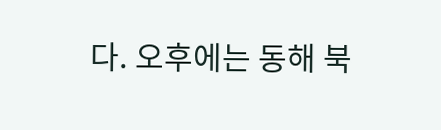다. 오후에는 동해 북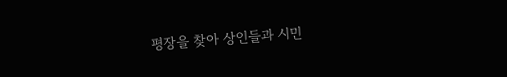평장을 찾아 상인들과 시민